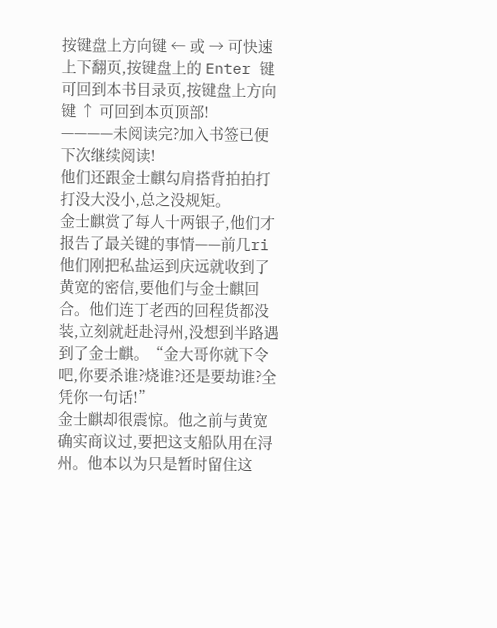按键盘上方向键 ← 或 → 可快速上下翻页,按键盘上的 Enter 键可回到本书目录页,按键盘上方向键 ↑ 可回到本页顶部!
————未阅读完?加入书签已便下次继续阅读!
他们还跟金士麒勾肩搭背拍拍打打没大没小,总之没规矩。
金士麒赏了每人十两银子,他们才报告了最关键的事情——前几ri他们刚把私盐运到庆远就收到了黄宽的密信,要他们与金士麒回合。他们连丁老西的回程货都没装,立刻就赶赴浔州,没想到半路遇到了金士麒。“金大哥你就下令吧,你要杀谁?烧谁?还是要劫谁?全凭你一句话!”
金士麒却很震惊。他之前与黄宽确实商议过,要把这支船队用在浔州。他本以为只是暂时留住这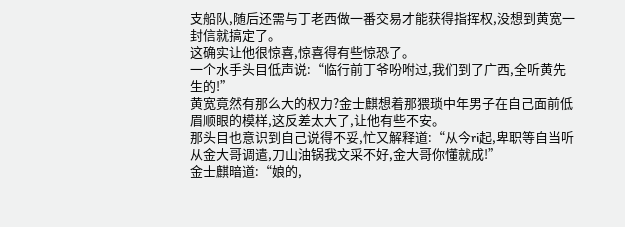支船队,随后还需与丁老西做一番交易才能获得指挥权,没想到黄宽一封信就搞定了。
这确实让他很惊喜,惊喜得有些惊恐了。
一个水手头目低声说:“临行前丁爷吩咐过,我们到了广西,全听黄先生的!”
黄宽竟然有那么大的权力?金士麒想着那猥琐中年男子在自己面前低眉顺眼的模样,这反差太大了,让他有些不安。
那头目也意识到自己说得不妥,忙又解释道:“从今ri起,卑职等自当听从金大哥调遣,刀山油锅我文采不好,金大哥你懂就成!”
金士麒暗道:“娘的,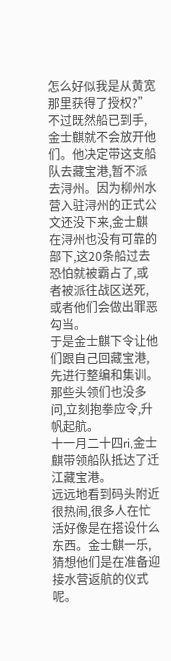怎么好似我是从黄宽那里获得了授权?”
不过既然船已到手,金士麒就不会放开他们。他决定带这支船队去藏宝港,暂不派去浔州。因为柳州水营入驻浔州的正式公文还没下来,金士麒在浔州也没有可靠的部下,这20条船过去恐怕就被霸占了,或者被派往战区送死,或者他们会做出罪恶勾当。
于是金士麒下令让他们跟自己回藏宝港,先进行整编和集训。那些头领们也没多问,立刻抱拳应令,升帆起航。
十一月二十四ri,金士麒带领船队抵达了迁江藏宝港。
远远地看到码头附近很热闹,很多人在忙活好像是在搭设什么东西。金士麒一乐,猜想他们是在准备迎接水营返航的仪式呢。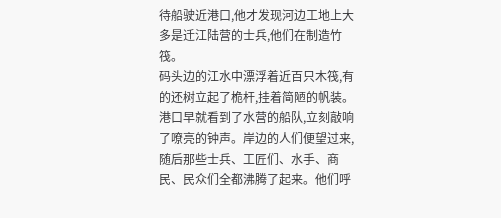待船驶近港口,他才发现河边工地上大多是迁江陆营的士兵,他们在制造竹筏。
码头边的江水中漂浮着近百只木筏,有的还树立起了桅杆,挂着简陋的帆装。
港口早就看到了水营的船队,立刻敲响了嘹亮的钟声。岸边的人们便望过来,随后那些士兵、工匠们、水手、商民、民众们全都沸腾了起来。他们呼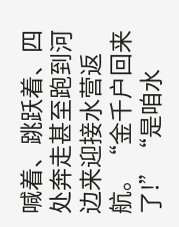喊着、跳跃着、四处奔走甚至跑到河边来迎接水营返航。“金千户回来了!”“是咱水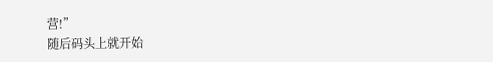营!”
随后码头上就开始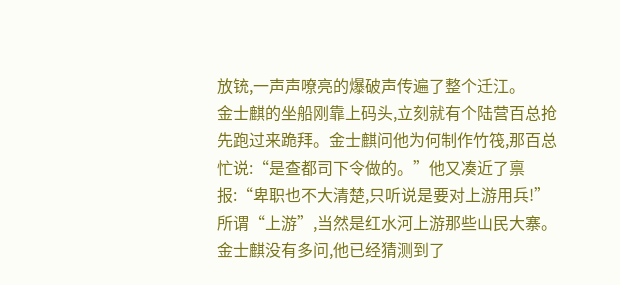放铳,一声声嘹亮的爆破声传遍了整个迁江。
金士麒的坐船刚靠上码头,立刻就有个陆营百总抢先跑过来跪拜。金士麒问他为何制作竹筏,那百总忙说:“是查都司下令做的。”他又凑近了禀报:“卑职也不大清楚,只听说是要对上游用兵!”
所谓“上游”,当然是红水河上游那些山民大寨。
金士麒没有多问,他已经猜测到了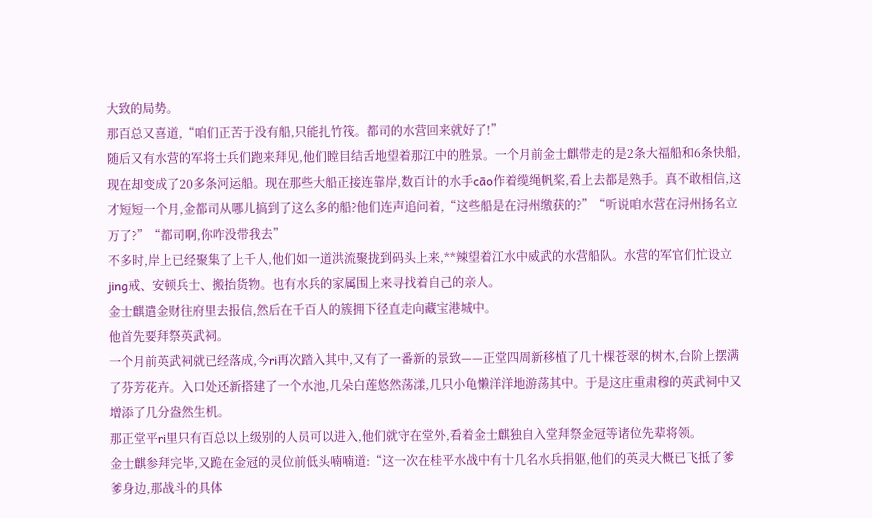大致的局势。
那百总又喜道,“咱们正苦于没有船,只能扎竹筏。都司的水营回来就好了!”
随后又有水营的军将士兵们跑来拜见,他们瞠目结舌地望着那江中的胜景。一个月前金士麒带走的是2条大福船和6条快船,现在却变成了20多条河运船。现在那些大船正接连靠岸,数百计的水手cāo作着缆绳帆桨,看上去都是熟手。真不敢相信,这才短短一个月,金都司从哪儿搞到了这么多的船?他们连声追问着,“这些船是在浔州缴获的?”“听说咱水营在浔州扬名立万了?”“都司啊,你咋没带我去”
不多时,岸上已经聚集了上千人,他们如一道洪流聚拢到码头上来,**辣望着江水中威武的水营船队。水营的军官们忙设立jing戒、安顿兵士、搬抬货物。也有水兵的家属围上来寻找着自己的亲人。
金士麒遣金财往府里去报信,然后在千百人的簇拥下径直走向藏宝港城中。
他首先要拜祭英武祠。
一个月前英武祠就已经落成,今ri再次踏入其中,又有了一番新的景致——正堂四周新移植了几十棵苍翠的树木,台阶上摆满了芬芳花卉。入口处还新搭建了一个水池,几朵白莲悠然荡漾,几只小龟懒洋洋地游荡其中。于是这庄重肃穆的英武祠中又增添了几分盎然生机。
那正堂平ri里只有百总以上级别的人员可以进入,他们就守在堂外,看着金士麒独自入堂拜祭金冠等诸位先辈将领。
金士麒参拜完毕,又跪在金冠的灵位前低头喃喃道:“这一次在桂平水战中有十几名水兵捐躯,他们的英灵大概已飞抵了爹爹身边,那战斗的具体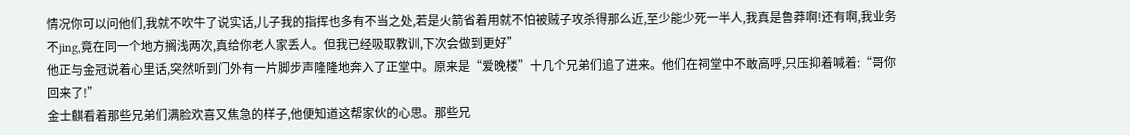情况你可以问他们,我就不吹牛了说实话,儿子我的指挥也多有不当之处,若是火箭省着用就不怕被贼子攻杀得那么近,至少能少死一半人,我真是鲁莽啊!还有啊,我业务不jing,竟在同一个地方搁浅两次,真给你老人家丢人。但我已经吸取教训,下次会做到更好”
他正与金冠说着心里话,突然听到门外有一片脚步声隆隆地奔入了正堂中。原来是“爱晚楼”十几个兄弟们追了进来。他们在祠堂中不敢高呼,只压抑着喊着:“哥你回来了!”
金士麒看着那些兄弟们满脸欢喜又焦急的样子,他便知道这帮家伙的心思。那些兄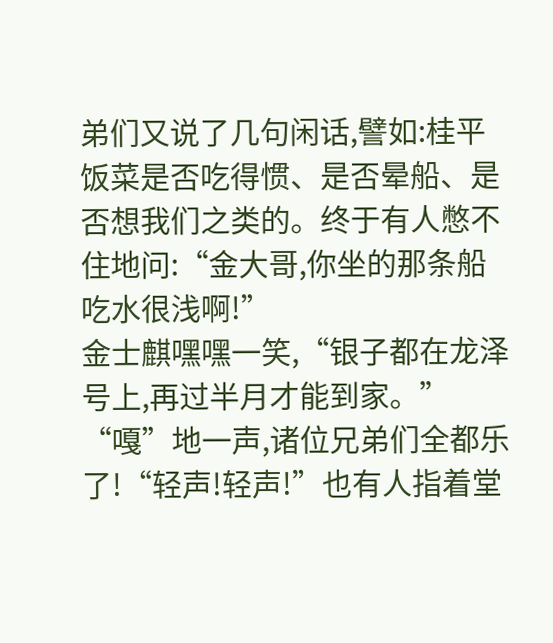弟们又说了几句闲话,譬如:桂平饭菜是否吃得惯、是否晕船、是否想我们之类的。终于有人憋不住地问:“金大哥,你坐的那条船吃水很浅啊!”
金士麒嘿嘿一笑,“银子都在龙泽号上,再过半月才能到家。”
“嘎”地一声,诸位兄弟们全都乐了!“轻声!轻声!”也有人指着堂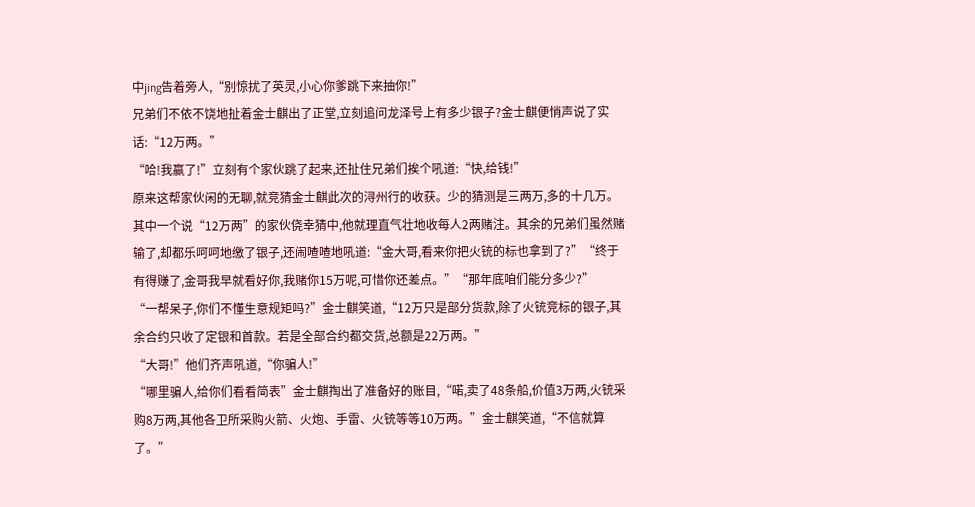中jing告着旁人,“别惊扰了英灵,小心你爹跳下来抽你!”
兄弟们不依不饶地扯着金士麒出了正堂,立刻追问龙泽号上有多少银子?金士麒便悄声说了实话:“12万两。”
“哈!我赢了!”立刻有个家伙跳了起来,还扯住兄弟们挨个吼道:“快,给钱!”
原来这帮家伙闲的无聊,就竞猜金士麒此次的浔州行的收获。少的猜测是三两万,多的十几万。其中一个说“12万两”的家伙侥幸猜中,他就理直气壮地收每人2两赌注。其余的兄弟们虽然赌输了,却都乐呵呵地缴了银子,还闹喳喳地吼道:“金大哥,看来你把火铳的标也拿到了?”“终于有得赚了,金哥我早就看好你,我赌你15万呢,可惜你还差点。”“那年底咱们能分多少?”
“一帮呆子,你们不懂生意规矩吗?”金士麒笑道,“12万只是部分货款,除了火铳竞标的银子,其余合约只收了定银和首款。若是全部合约都交货,总额是22万两。”
“大哥!”他们齐声吼道,“你骗人!”
“哪里骗人,给你们看看简表”金士麒掏出了准备好的账目,“喏,卖了48条船,价值3万两,火铳采购8万两,其他各卫所采购火箭、火炮、手雷、火铳等等10万两。”金士麒笑道,“不信就算了。”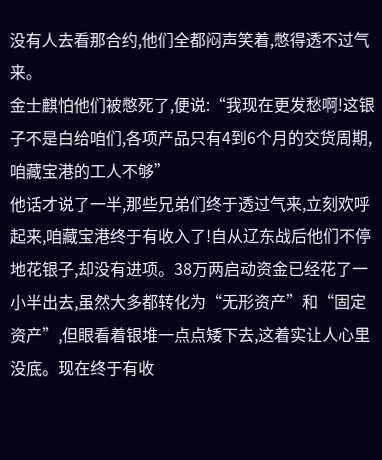没有人去看那合约,他们全都闷声笑着,憋得透不过气来。
金士麒怕他们被憋死了,便说:“我现在更发愁啊!这银子不是白给咱们,各项产品只有4到6个月的交货周期,咱藏宝港的工人不够”
他话才说了一半,那些兄弟们终于透过气来,立刻欢呼起来,咱藏宝港终于有收入了!自从辽东战后他们不停地花银子,却没有进项。38万两启动资金已经花了一小半出去,虽然大多都转化为“无形资产”和“固定资产”,但眼看着银堆一点点矮下去,这着实让人心里没底。现在终于有收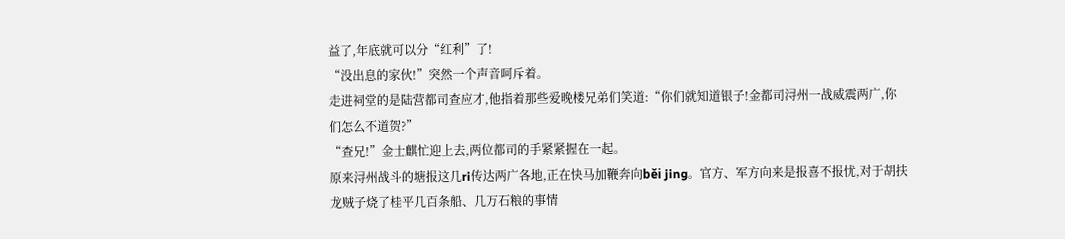益了,年底就可以分“红利”了!
“没出息的家伙!”突然一个声音呵斥着。
走进祠堂的是陆营都司查应才,他指着那些爱晚楼兄弟们笑道:“你们就知道银子!金都司浔州一战威震两广,你们怎么不道贺?”
“查兄!”金士麒忙迎上去,两位都司的手紧紧握在一起。
原来浔州战斗的塘报这几ri传达两广各地,正在快马加鞭奔向běi jing。官方、军方向来是报喜不报忧,对于胡扶龙贼子烧了桂平几百条船、几万石粮的事情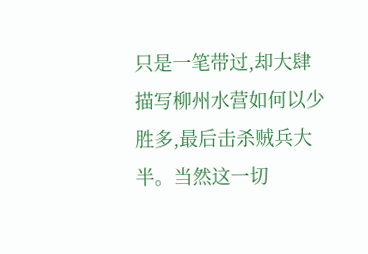只是一笔带过,却大肆描写柳州水营如何以少胜多,最后击杀贼兵大半。当然这一切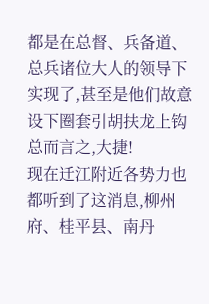都是在总督、兵备道、总兵诸位大人的领导下实现了,甚至是他们故意设下圈套引胡扶龙上钩总而言之,大捷!
现在迁江附近各势力也都听到了这消息,柳州府、桂平县、南丹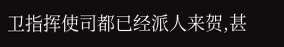卫指挥使司都已经派人来贺,甚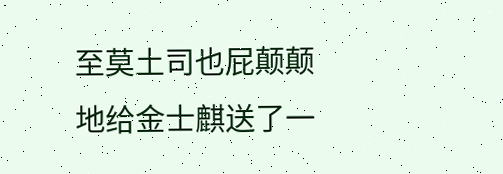至莫土司也屁颠颠地给金士麒送了一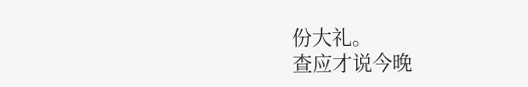份大礼。
查应才说今晚